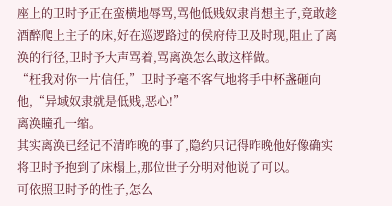座上的卫时予正在蛮横地辱骂,骂他低贱奴隶肖想主子,竟敢趁酒醉爬上主子的床,好在巡逻路过的侯府侍卫及时现,阻止了离涣的行径,卫时予大声骂着,骂离涣怎么敢这样做。
“枉我对你一片信任,”卫时予毫不客气地将手中杯盏砸向他,“异域奴隶就是低贱,恶心!”
离涣瞳孔一缩。
其实离涣已经记不清昨晚的事了,隐约只记得昨晚他好像确实将卫时予抱到了床榻上,那位世子分明对他说了可以。
可依照卫时予的性子,怎么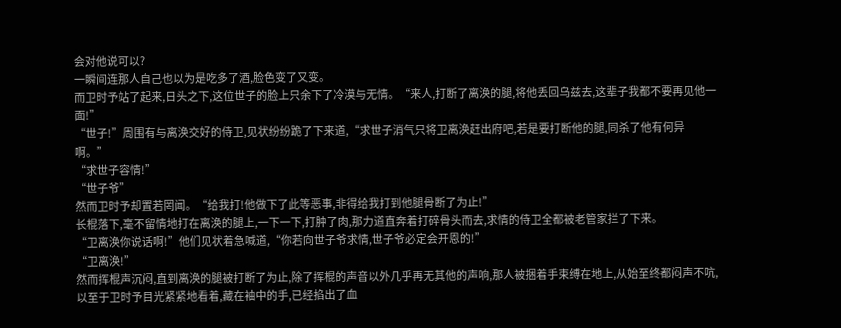会对他说可以?
一瞬间连那人自己也以为是吃多了酒,脸色变了又变。
而卫时予站了起来,日头之下,这位世子的脸上只余下了冷漠与无情。“来人,打断了离涣的腿,将他丢回乌兹去,这辈子我都不要再见他一面!”
“世子!”周围有与离涣交好的侍卫,见状纷纷跪了下来道,“求世子消气只将卫离涣赶出府吧,若是要打断他的腿,同杀了他有何异啊。”
“求世子容情!”
“世子爷”
然而卫时予却置若罔闻。“给我打!他做下了此等恶事,非得给我打到他腿骨断了为止!”
长棍落下,毫不留情地打在离涣的腿上,一下一下,打肿了肉,那力道直奔着打碎骨头而去,求情的侍卫全都被老管家拦了下来。
“卫离涣你说话啊!”他们见状着急喊道,“你若向世子爷求情,世子爷必定会开恩的!”
“卫离涣!”
然而挥棍声沉闷,直到离涣的腿被打断了为止,除了挥棍的声音以外几乎再无其他的声响,那人被捆着手束缚在地上,从始至终都闷声不吭,以至于卫时予目光紧紧地看着,藏在袖中的手,已经掐出了血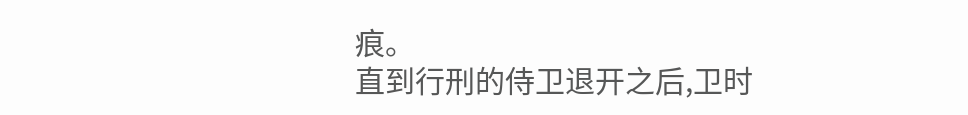痕。
直到行刑的侍卫退开之后,卫时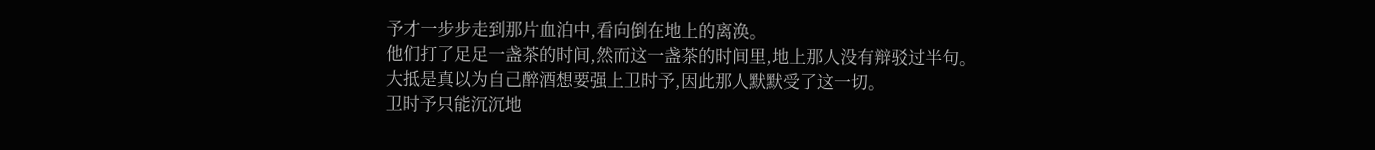予才一步步走到那片血泊中,看向倒在地上的离涣。
他们打了足足一盏茶的时间,然而这一盏茶的时间里,地上那人没有辩驳过半句。
大抵是真以为自己醉酒想要强上卫时予,因此那人默默受了这一切。
卫时予只能沉沉地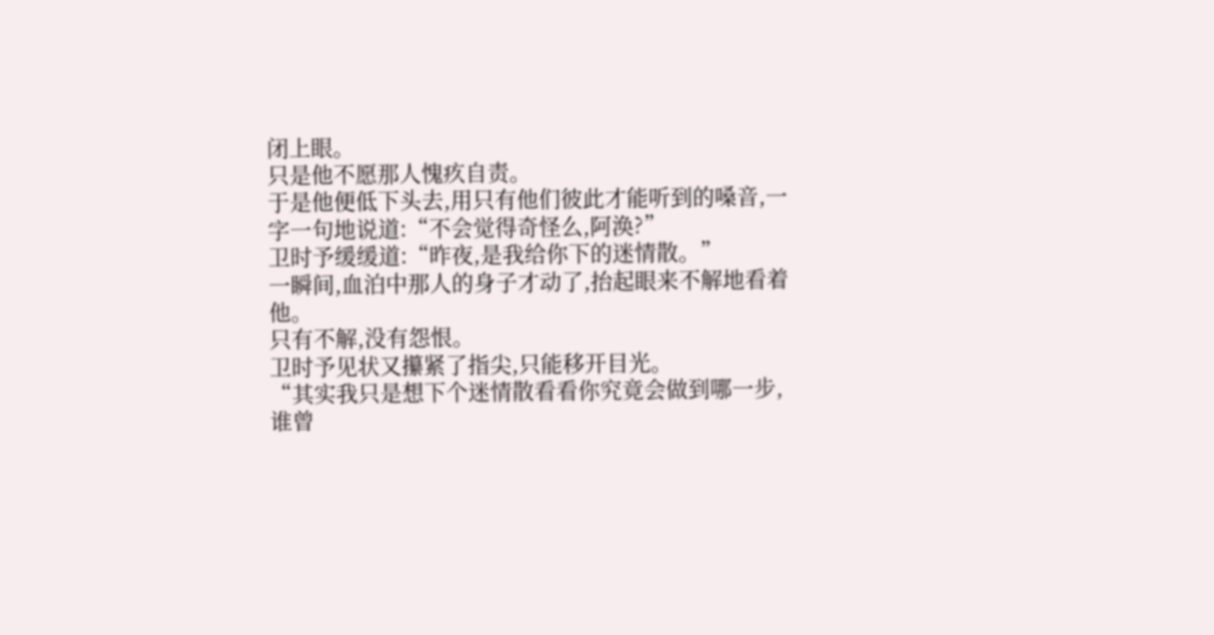闭上眼。
只是他不愿那人愧疚自责。
于是他便低下头去,用只有他们彼此才能听到的嗓音,一字一句地说道:“不会觉得奇怪么,阿涣?”
卫时予缓缓道:“昨夜,是我给你下的迷情散。”
一瞬间,血泊中那人的身子才动了,抬起眼来不解地看着他。
只有不解,没有怨恨。
卫时予见状又攥紧了指尖,只能移开目光。
“其实我只是想下个迷情散看看你究竟会做到哪一步,谁曾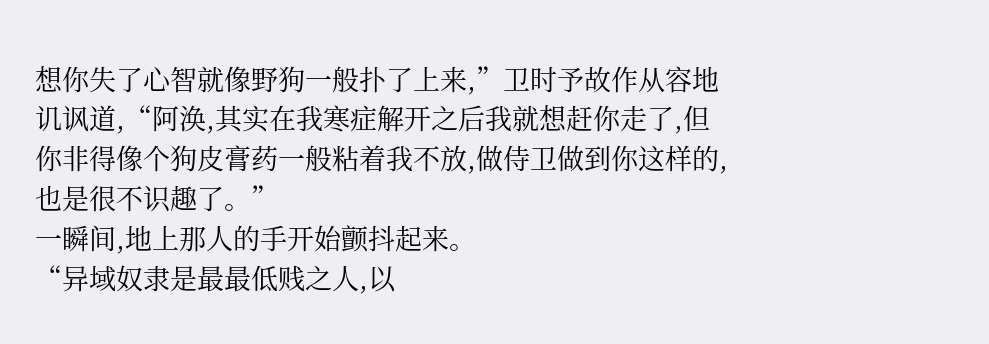想你失了心智就像野狗一般扑了上来,”卫时予故作从容地讥讽道,“阿涣,其实在我寒症解开之后我就想赶你走了,但你非得像个狗皮膏药一般粘着我不放,做侍卫做到你这样的,也是很不识趣了。”
一瞬间,地上那人的手开始颤抖起来。
“异域奴隶是最最低贱之人,以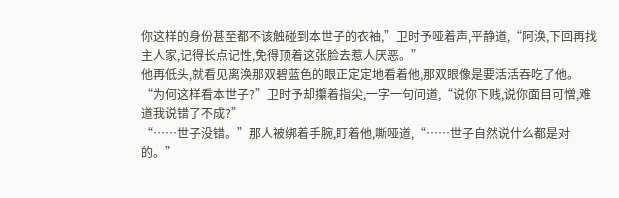你这样的身份甚至都不该触碰到本世子的衣袖,”卫时予哑着声,平静道,“阿涣,下回再找主人家,记得长点记性,免得顶着这张脸去惹人厌恶。”
他再低头,就看见离涣那双碧蓝色的眼正定定地看着他,那双眼像是要活活吞吃了他。
“为何这样看本世子?”卫时予却攥着指尖,一字一句问道,“说你下贱,说你面目可憎,难道我说错了不成?”
“……世子没错。”那人被绑着手腕,盯着他,嘶哑道,“……世子自然说什么都是对的。”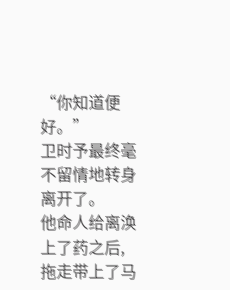“你知道便好。”
卫时予最终毫不留情地转身离开了。
他命人给离涣上了药之后,拖走带上了马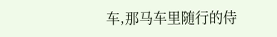车,那马车里随行的侍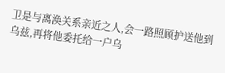卫是与离涣关系亲近之人,会一路照顾护送他到乌兹,再将他委托给一户乌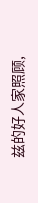兹的好人家照顾,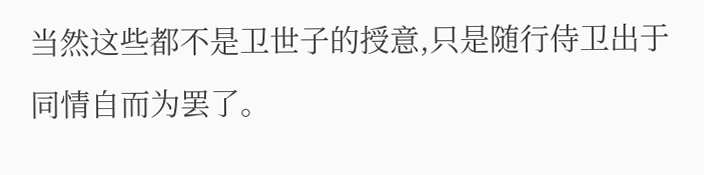当然这些都不是卫世子的授意,只是随行侍卫出于同情自而为罢了。